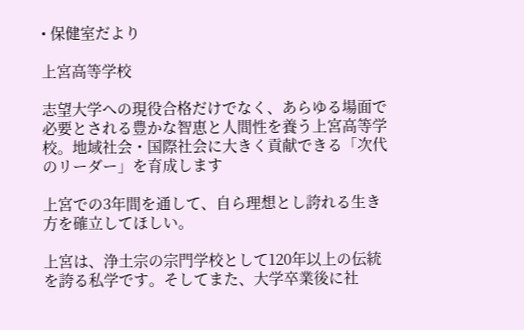• 保健室だより

上宮高等学校

志望大学への現役合格だけでなく、あらゆる場面で必要とされる豊かな智恵と人間性を養う上宮高等学校。地域社会・国際社会に大きく貢献できる「次代のリーダー」を育成します

上宮での3年間を通して、自ら理想とし誇れる生き方を確立してほしい。

上宮は、浄土宗の宗門学校として120年以上の伝統を誇る私学です。そしてまた、大学卒業後に社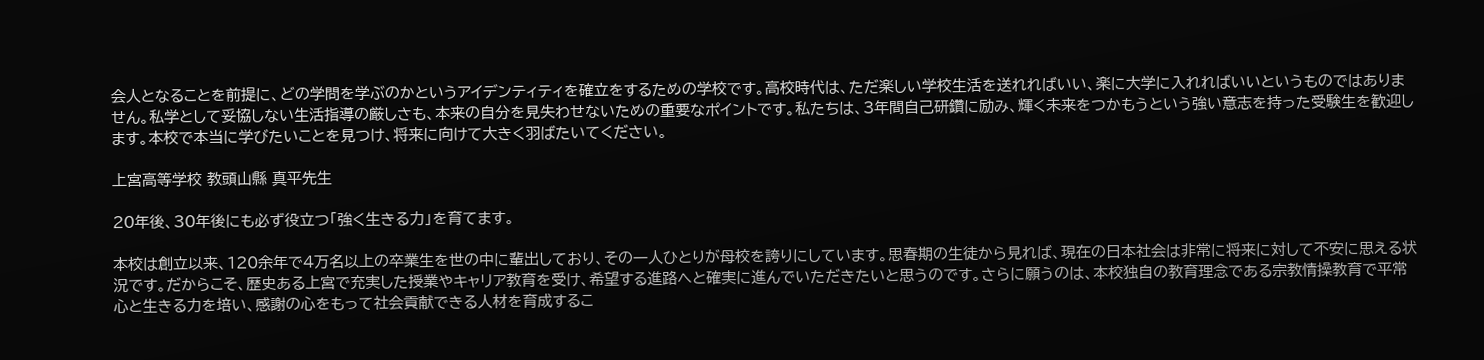会人となることを前提に、どの学問を学ぶのかというアイデンティティを確立をするための学校です。高校時代は、ただ楽しい学校生活を送れればいい、楽に大学に入れればいいというものではありません。私学として妥協しない生活指導の厳しさも、本来の自分を見失わせないための重要なポイントです。私たちは、3年間自己研鑽に励み、輝く未来をつかもうという強い意志を持った受験生を歓迎します。本校で本当に学びたいことを見つけ、将来に向けて大きく羽ばたいてください。

上宮高等学校 教頭山縣 真平先生

20年後、30年後にも必ず役立つ「強く生きる力」を育てます。

本校は創立以来、120余年で4万名以上の卒業生を世の中に輩出しており、その一人ひとりが母校を誇りにしています。思春期の生徒から見れば、現在の日本社会は非常に将来に対して不安に思える状況です。だからこそ、歴史ある上宮で充実した授業やキャリア教育を受け、希望する進路へと確実に進んでいただきたいと思うのです。さらに願うのは、本校独自の教育理念である宗教情操教育で平常心と生きる力を培い、感謝の心をもって社会貢献できる人材を育成するこ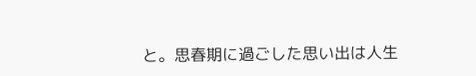と。思春期に過ごした思い出は人生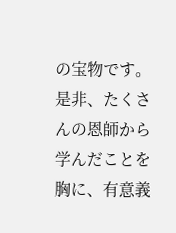の宝物です。是非、たくさんの恩師から学んだことを胸に、有意義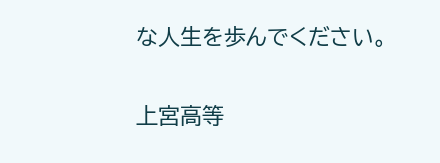な人生を歩んでください。

上宮高等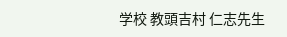学校 教頭吉村 仁志先生